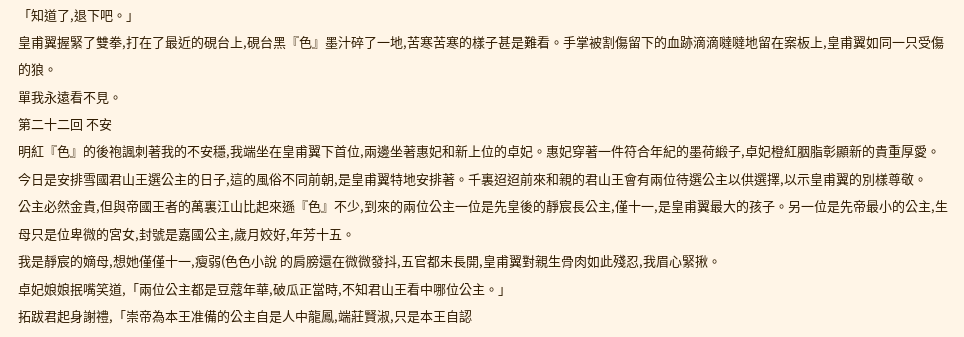「知道了,退下吧。」
皇甫翼握緊了雙拳,打在了最近的硯台上,硯台黑『色』墨汁碎了一地,苦寒苦寒的樣子甚是難看。手掌被割傷留下的血跡滴滴噠噠地留在案板上,皇甫翼如同一只受傷的狼。
單我永遠看不見。
第二十二回 不安
明紅『色』的後袍諷刺著我的不安穩,我端坐在皇甫翼下首位,兩邊坐著惠妃和新上位的卓妃。惠妃穿著一件符合年紀的墨荷緞子,卓妃橙紅胭脂彰顯新的貴重厚愛。
今日是安排雪國君山王選公主的日子,這的風俗不同前朝,是皇甫翼特地安排著。千裏迢迢前來和親的君山王會有兩位待選公主以供選擇,以示皇甫翼的別樣尊敬。
公主必然金貴,但與帝國王者的萬裏江山比起來遜『色』不少,到來的兩位公主一位是先皇後的靜宸長公主,僅十一,是皇甫翼最大的孩子。另一位是先帝最小的公主,生母只是位卑微的宮女,封號是嘉國公主,歲月姣好,年芳十五。
我是靜宸的嫡母,想她僅僅十一,瘦弱(色色小說 的肩膀還在微微發抖,五官都未長開,皇甫翼對親生骨肉如此殘忍,我眉心緊揪。
卓妃娘娘抿嘴笑道,「兩位公主都是豆蔻年華,破瓜正當時,不知君山王看中哪位公主。」
拓跋君起身謝禮,「崇帝為本王准備的公主自是人中龍鳳,端莊賢淑,只是本王自認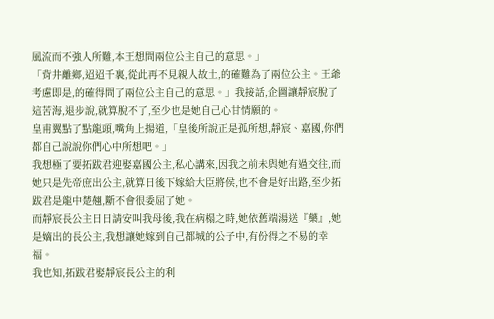風流而不強人所難,本王想問兩位公主自己的意思。」
「背井離鄉,迢迢千裏,從此再不見親人故土,的確難為了兩位公主。王爺考慮即是,的確得問了兩位公主自己的意思。」我接話,企圖讓靜宸脫了這苦海,退步說,就算脫不了,至少也是她自己心甘情願的。
皇甫翼點了點龍頭,嘴角上揚道,「皇後所說正是孤所想,靜宸、嘉國,你們都自己說說你們心中所想吧。」
我想極了要拓跋君迎娶嘉國公主,私心講來,因我之前未與她有過交往,而她只是先帝庶出公主,就算日後下嫁給大臣將侯,也不會是好出路,至少拓跋君是龍中楚翹,斷不會很委屈了她。
而靜宸長公主日日請安叫我母後,我在病榻之時,她依舊端湯送『藥』,她是嫡出的長公主,我想讓她嫁到自己都城的公子中,有份得之不易的幸福。
我也知,拓跋君娶靜宸長公主的利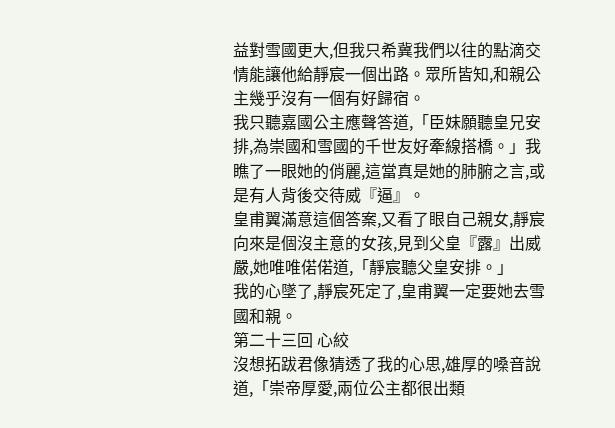益對雪國更大,但我只希冀我們以往的點滴交情能讓他給靜宸一個出路。眾所皆知,和親公主幾乎沒有一個有好歸宿。
我只聽嘉國公主應聲答道,「臣妹願聽皇兄安排,為崇國和雪國的千世友好牽線搭橋。」我瞧了一眼她的俏麗,這當真是她的肺腑之言,或是有人背後交待威『逼』。
皇甫翼滿意這個答案,又看了眼自己親女,靜宸向來是個沒主意的女孩,見到父皇『露』出威嚴,她唯唯偌偌道,「靜宸聽父皇安排。」
我的心墜了,靜宸死定了,皇甫翼一定要她去雪國和親。
第二十三回 心絞
沒想拓跋君像猜透了我的心思,雄厚的嗓音說道,「崇帝厚愛,兩位公主都很出類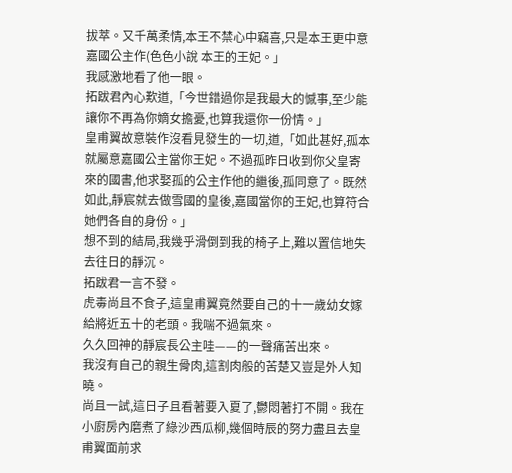拔萃。又千萬柔情,本王不禁心中竊喜,只是本王更中意嘉國公主作(色色小說 本王的王妃。」
我感激地看了他一眼。
拓跋君內心歎道,「今世錯過你是我最大的憾事,至少能讓你不再為你嫡女擔憂,也算我還你一份情。」
皇甫翼故意裝作沒看見發生的一切,道,「如此甚好,孤本就屬意嘉國公主當你王妃。不過孤昨日收到你父皇寄來的國書,他求娶孤的公主作他的繼後,孤同意了。既然如此,靜宸就去做雪國的皇後,嘉國當你的王妃,也算符合她們各自的身份。」
想不到的結局,我幾乎滑倒到我的椅子上,難以置信地失去往日的靜沉。
拓跋君一言不發。
虎毒尚且不食子,這皇甫翼竟然要自己的十一歲幼女嫁給將近五十的老頭。我喘不過氣來。
久久回神的靜宸長公主哇——的一聲痛苦出來。
我沒有自己的親生骨肉,這割肉般的苦楚又豈是外人知曉。
尚且一試,這日子且看著要入夏了,鬱悶著打不開。我在小廚房內磨煮了綠沙西瓜柳,幾個時辰的努力盡且去皇甫翼面前求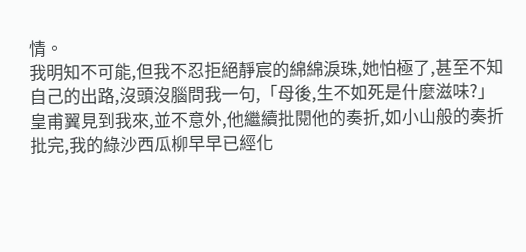情。
我明知不可能,但我不忍拒絕靜宸的綿綿淚珠,她怕極了,甚至不知自己的出路,沒頭沒腦問我一句,「母後,生不如死是什麼滋味?」
皇甫翼見到我來,並不意外,他繼續批閱他的奏折,如小山般的奏折批完,我的綠沙西瓜柳早早已經化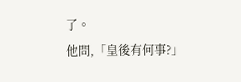了。
他問,「皇後有何事?」